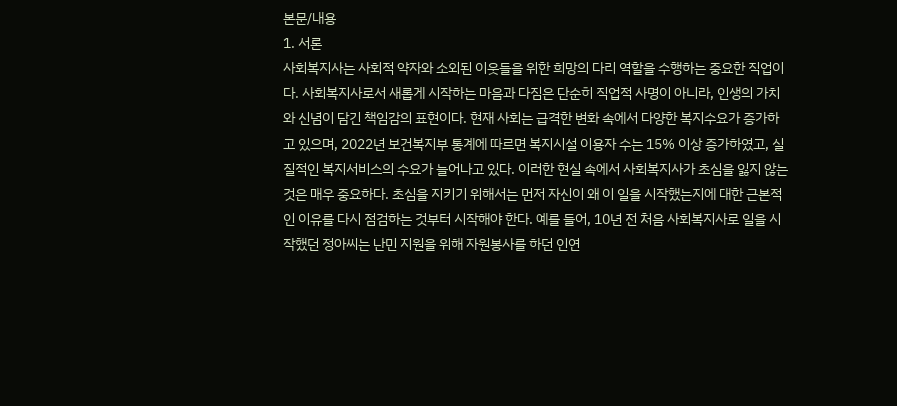본문/내용
1. 서론
사회복지사는 사회적 약자와 소외된 이웃들을 위한 희망의 다리 역할을 수행하는 중요한 직업이다. 사회복지사로서 새롭게 시작하는 마음과 다짐은 단순히 직업적 사명이 아니라, 인생의 가치와 신념이 담긴 책임감의 표현이다. 현재 사회는 급격한 변화 속에서 다양한 복지수요가 증가하고 있으며, 2022년 보건복지부 통계에 따르면 복지시설 이용자 수는 15% 이상 증가하였고, 실질적인 복지서비스의 수요가 늘어나고 있다. 이러한 현실 속에서 사회복지사가 초심을 잃지 않는 것은 매우 중요하다. 초심을 지키기 위해서는 먼저 자신이 왜 이 일을 시작했는지에 대한 근본적인 이유를 다시 점검하는 것부터 시작해야 한다. 예를 들어, 10년 전 처음 사회복지사로 일을 시작했던 정아씨는 난민 지원을 위해 자원봉사를 하던 인연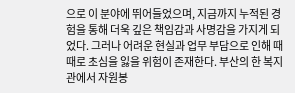으로 이 분야에 뛰어들었으며, 지금까지 누적된 경험을 통해 더욱 깊은 책임감과 사명감을 가지게 되었다. 그러나 어려운 현실과 업무 부담으로 인해 때때로 초심을 잃을 위험이 존재한다. 부산의 한 복지관에서 자원봉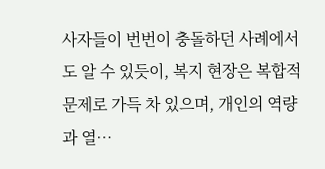사자들이 번번이 충돌하던 사례에서도 알 수 있듯이, 복지 현장은 복합적 문제로 가득 차 있으며, 개인의 역량과 열…